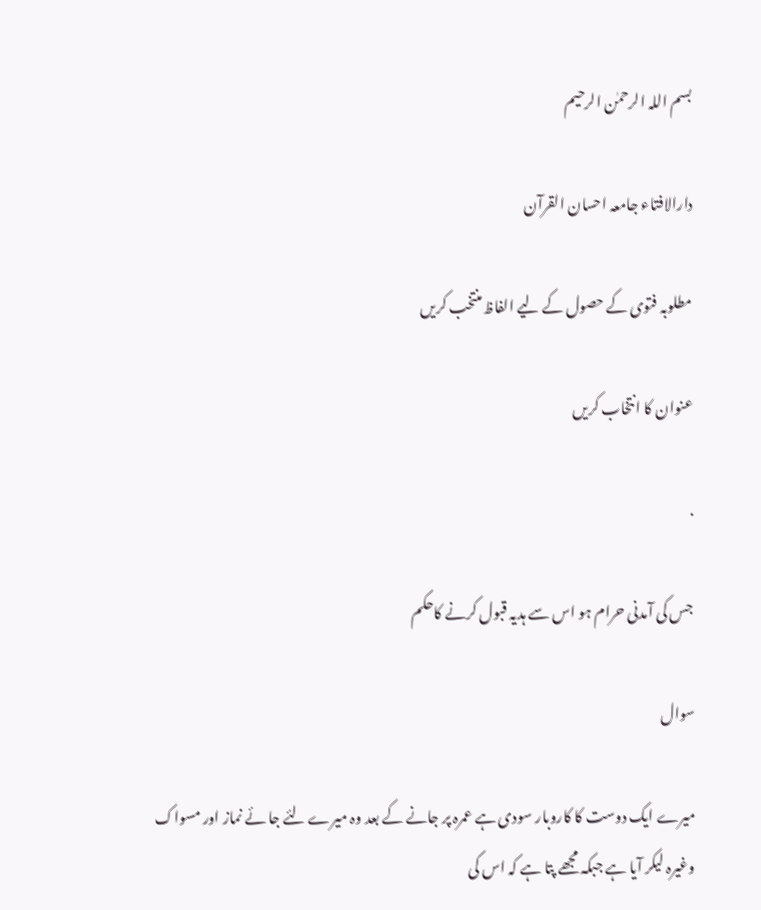بسم اللہ الرحمٰن الرحیم

دارالافتاء جامعہ احسان القرآن

مطلوبہ فتوی کے حصول کے لیے الفاظ منتخب کریں

عنوان کا انتخاب کریں

.

جس کی آمدنی حرام ہو اس سے ہدیہ قبول کرنے کاحکم

سوال

میرے ایک دوست کا کاروبار سودی ہے عمرہ پر جانے کے بعد وہ میرے لئے جا ئے نماز اور مسواک وغیرہ لیکر آیا ہے جبکہ مجھے پتا ہے کہ اس کی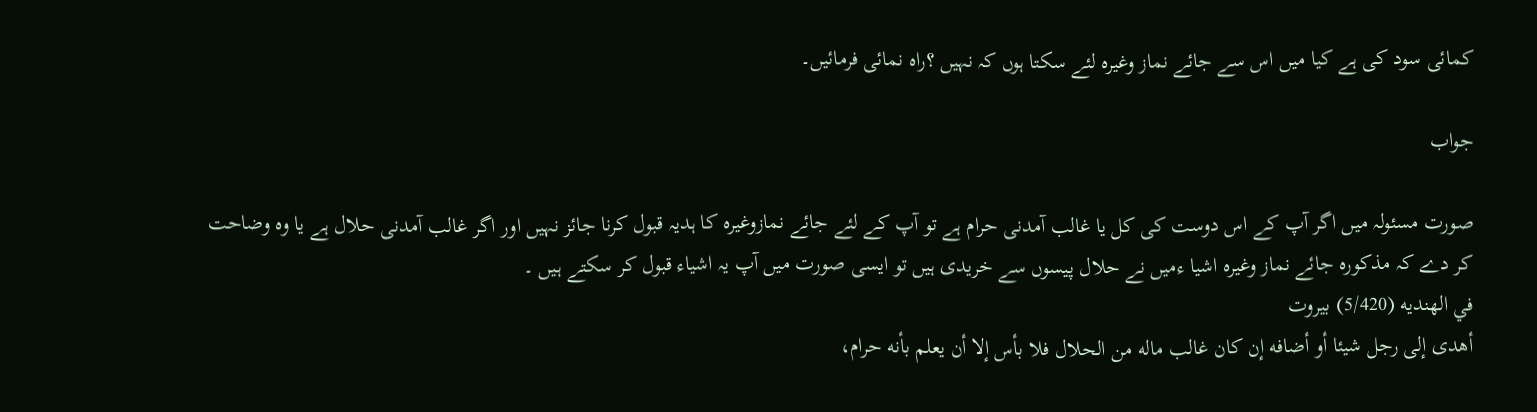کمائی سود کی ہے کیا میں اس سے جائے نماز وغیرہ لئے سکتا ہوں کہ نہیں ؟راہ نمائی فرمائیں۔

جواب

صورت مسئولہ میں اگر آپ کے اس دوست کی کل یا غالب آمدنی حرام ہے تو آپ کے لئے جائے نمازوغیرہ کا ہدیہ قبول کرنا جائز نہیں اور اگر غالب آمدنی حلال ہے یا وہ وضاحت کر دے کہ مذکورہ جائے نماز وغیرہ اشیا ءمیں نے حلال پیسوں سے خریدی ہیں تو ایسی صورت میں آپ یہ اشیاء قبول کر سکتے ہیں ۔
في الهنديه (5/420) بيروت
أهدى إلى رجل شيئا أو أضافه إن كان غالب ماله من الحلال فلا بأس إلا أن يعلم بأنه حرام،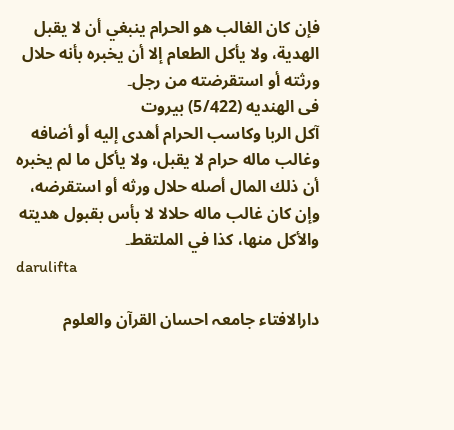فإن كان الغالب هو الحرام ينبغي أن لا يقبل الهدية، ولا يأكل الطعام إلا أن يخبره بأنه حلال ورثته أو استقرضته من رجل۔
فی الھندیه (5/422) بیروت
آكل الربا وكاسب الحرام أهدى إليه أو أضافه وغالب ماله حرام لا يقبل، ولا يأكل ما لم يخبره أن ذلك المال أصله حلال ورثه أو استقرضه، وإن كان غالب ماله حلالا لا بأس بقبول هديته والأكل منها، كذا في الملتقط۔
darulifta

دارالافتاء جامعہ احسان القرآن والعلوم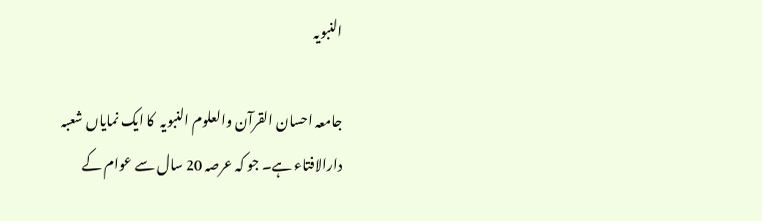النبویہ

جامعہ احسان القرآن والعلوم النبویہ  کا ایک نمایاں شعبہ دارالافتاء ہے۔ جو کہ عرصہ 20 سال سے عوام کے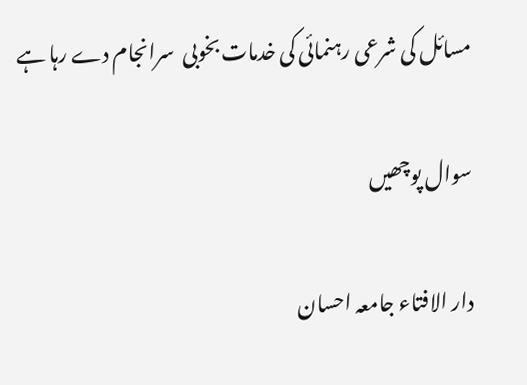مسائل کی شرعی رہنمائی کی خدمات بخوبی  سرانجام دے رہا ہے

سوال پوچھیں

دار الافتاء جامعہ احسان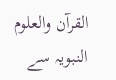القرآن والعلوم النبویہ سے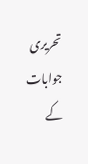تحریری جوابات  کے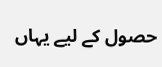حصول کے لیے یہاں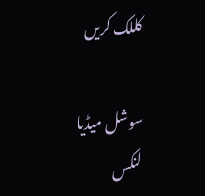کللک کریں

سوشل میڈیا لنکس